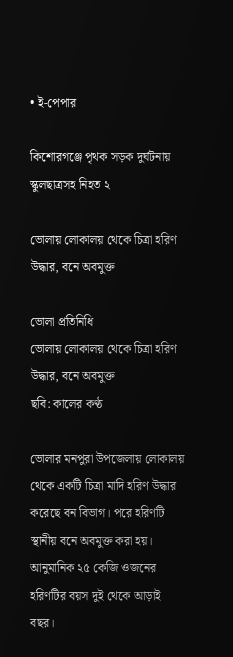• ই-পেপার

কিশোরগঞ্জে পৃথক সড়ক দুর্ঘটনায় স্কুলছাত্রসহ নিহত ২

ভোলায় লোকালয় থেকে চিত্রা হরিণ উদ্ধার, বনে অবমুক্ত

ভোলা প্রতিনিধি
ভোলায় লোকালয় থেকে চিত্রা হরিণ উদ্ধার, বনে অবমুক্ত
ছবি: কালের কণ্ঠ

ভোলার মনপুরা উপজেলায় লোকালয় থেকে একটি চিত্রা মাদি হরিণ উদ্ধার করেছে বন বিভাগ। পরে হরিণটি স্থানীয় বনে অবমুক্ত করা হয়। আনুমানিক ২৫ কেজি ওজনের হরিণটির বয়স দুই থেকে আড়াই বছর।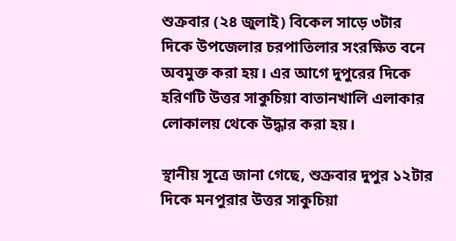শুক্রবার (২৪ জুলাই) বিকেল সাড়ে ৩টার দিকে উপজেলার চরপাতিলার সংরক্ষিত বনে অবমুক্ত করা হয়। এর আগে দুপুরের দিকে হরিণটি উত্তর সাকুচিয়া বাতানখালি এলাকার লোকালয় থেকে উদ্ধার করা হয়।

স্থানীয় সূত্রে জানা গেছে, শুক্রবার দুপুর ১২টার দিকে মনপুরার উত্তর সাকুচিয়া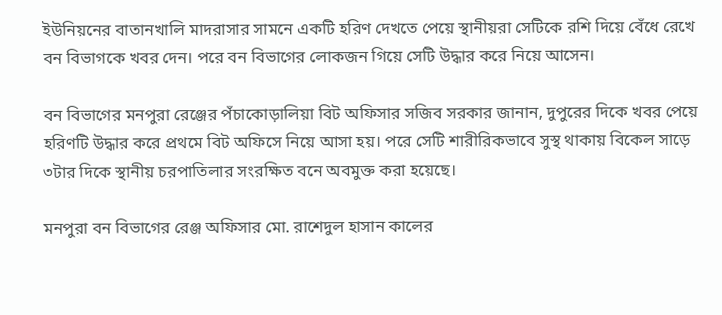ইউনিয়নের বাতানখালি মাদরাসার সামনে একটি হরিণ দেখতে পেয়ে স্থানীয়রা সেটিকে রশি দিয়ে বেঁধে রেখে বন বিভাগকে খবর দেন। পরে বন বিভাগের লোকজন গিয়ে সেটি উদ্ধার করে নিয়ে আসেন।

বন বিভাগের মনপুরা রেঞ্জের পঁচাকোড়ালিয়া বিট অফিসার সজিব সরকার জানান, দুপুরের দিকে খবর পেয়ে হরিণটি উদ্ধার করে প্রথমে বিট অফিসে নিয়ে আসা হয়। পরে সেটি শারীরিকভাবে সুস্থ থাকায় বিকেল সাড়ে ৩টার দিকে স্থানীয় চরপাতিলার সংরক্ষিত বনে অবমুক্ত করা হয়েছে।

মনপুরা বন বিভাগের রেঞ্জ অফিসার মো. রাশেদুল হাসান কালের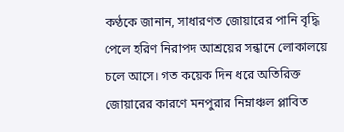কণ্ঠকে জানান, সাধারণত জোয়ারের পানি বৃদ্ধি পেলে হরিণ নিরাপদ আশ্রয়ের সন্ধানে লোকালয়ে চলে আসে। গত কয়েক দিন ধরে অতিরিক্ত জোয়ারের কারণে মনপুরার নিম্নাঞ্চল প্লাবিত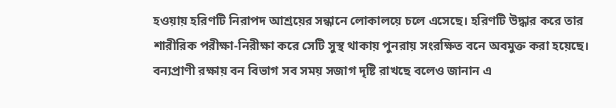হওয়ায় হরিণটি নিরাপদ আশ্রয়ের সন্ধানে লোকালয়ে চলে এসেছে। হরিণটি উদ্ধার করে তার শারীরিক পরীক্ষা-নিরীক্ষা করে সেটি সুস্থ থাকায় পুনরায় সংরক্ষিত বনে অবমুক্ত করা হয়েছে। বন্যপ্রাণী রক্ষায় বন বিভাগ সব সময় সজাগ দৃষ্টি রাখছে বলেও জানান এ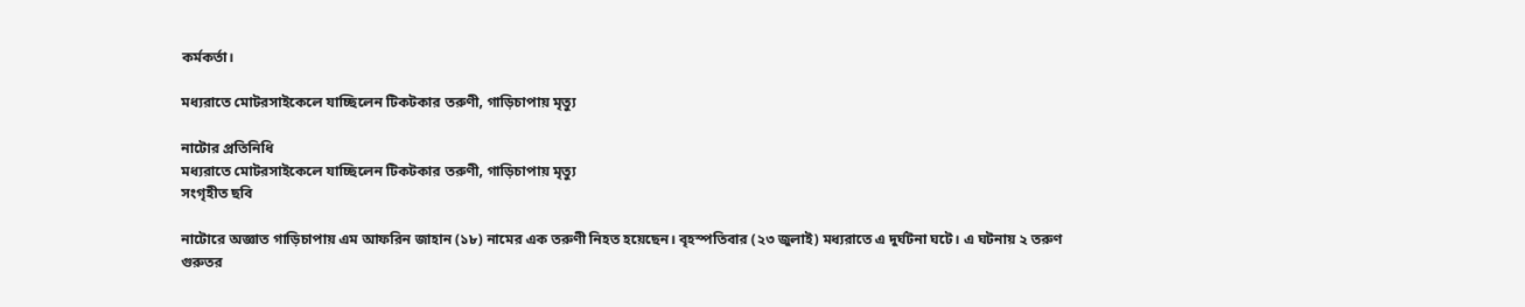কর্মকর্তা।

মধ্যরাতে মোটরসাইকেলে যাচ্ছিলেন টিকটকার তরুণী, গাড়িচাপায় মৃত্যু

নাটোর প্রতিনিধি
মধ্যরাতে মোটরসাইকেলে যাচ্ছিলেন টিকটকার তরুণী, গাড়িচাপায় মৃত্যু
সংগৃহীত ছবি

নাটোরে অজ্ঞাত গাড়িচাপায় এম আফরিন জাহান (১৮) নামের এক তরুণী নিহত হয়েছেন। বৃহস্পতিবার (২৩ জুলাই) মধ্যরাতে এ দুর্ঘটনা ঘটে। এ ঘটনায় ২ তরুণ গুরুতর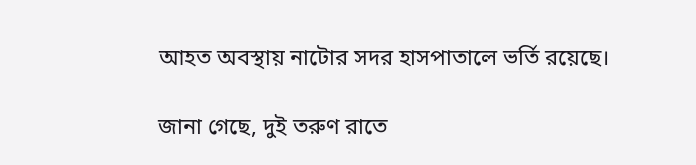আহত অবস্থায় নাটোর সদর হাসপাতালে ভর্তি রয়েছে।

জানা গেছে, দুই তরুণ রাতে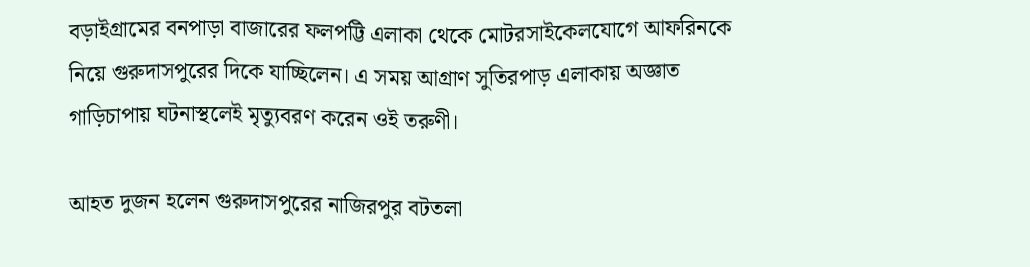বড়াইগ্রামের বনপাড়া বাজারের ফলপট্টি এলাকা থেকে মোটরসাইকেলযোগে আফরিনকে নিয়ে গুরুদাসপুরের দিকে যাচ্ছিলেন। এ সময় আগ্রাণ সুতিরপাড় এলাকায় অজ্ঞাত গাড়িচাপায় ঘটনাস্থলেই মৃত্যুবরণ করেন ওই তরুণী।

আহত দুজন হলেন গুরুদাসপুরের নাজিরপুর বটতলা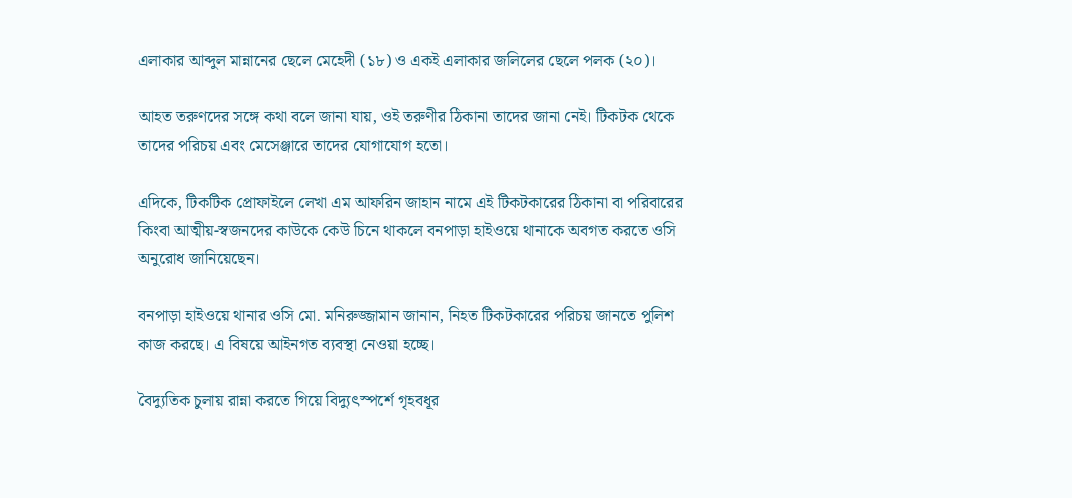এলাকার আব্দুল মান্নানের ছেলে মেহেদী (১৮) ও একই এলাকার জলিলের ছেলে পলক (২০)।

আহত তরুণদের সঙ্গে কথা বলে জানা যায়, ওই তরুণীর ঠিকানা তাদের জানা নেই। টিকটক থেকে তাদের পরিচয় এবং মেসেঞ্জারে তাদের যোগাযোগ হতো।

এদিকে, টিকটিক প্রোফাইলে লেখা এম আফরিন জাহান নামে এই টিকটকারের ঠিকানা বা পরিবারের কিংবা আত্মীয়-স্বজনদের কাউকে কেউ চিনে থাকলে বনপাড়া হাইওয়ে থানাকে অবগত করতে ওসি অনুরোধ জানিয়েছেন।

বনপাড়া হাইওয়ে থানার ওসি মো. মনিরুজ্জামান জানান, নিহত টিকটকারের পরিচয় জানতে পুলিশ কাজ করছে। এ বিষয়ে আইনগত ব্যবস্থা নেওয়া হচ্ছে।

বৈদ্যুতিক চুলায় রান্না করতে গিয়ে বিদ্যুৎস্পর্শে গৃহবধূর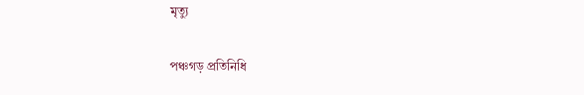মৃত্যু

পঞ্চগড় প্রতিনিধি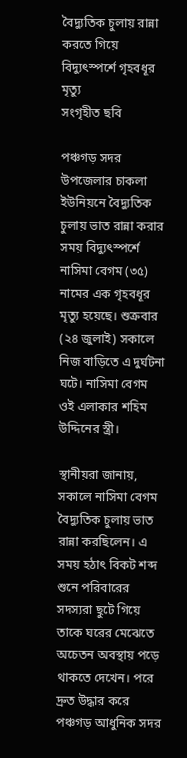বৈদ্যুতিক চুলায় রান্না করতে গিয়ে বিদ্যুৎস্পর্শে গৃহবধূর মৃত্যু
সংগৃহীত ছবি

পঞ্চগড় সদর উপজেলার চাকলা ইউনিয়নে বৈদ্যুতিক চুলায় ভাত রান্না করার সময় বিদ্যুৎস্পর্শে নাসিমা বেগম (৩৫) নামের এক গৃহবধূর মৃত্যু হয়েছে। শুক্রবার (২৪ জুলাই) সকালে নিজ বাড়িতে এ দুর্ঘটনা ঘটে। নাসিমা বেগম ওই এলাকার শহিম উদ্দিনের স্ত্রী।

স্থানীয়রা জানায়, সকালে নাসিমা বেগম বৈদ্যুতিক চুলায় ভাত রান্না করছিলেন। এ সময় হঠাৎ বিকট শব্দ শুনে পরিবারের সদস্যরা ছুটে গিয়ে তাকে ঘরের মেঝেতে অচেতন অবস্থায় পড়ে থাকতে দেখেন। পরে দ্রুত উদ্ধার করে পঞ্চগড় আধুনিক সদর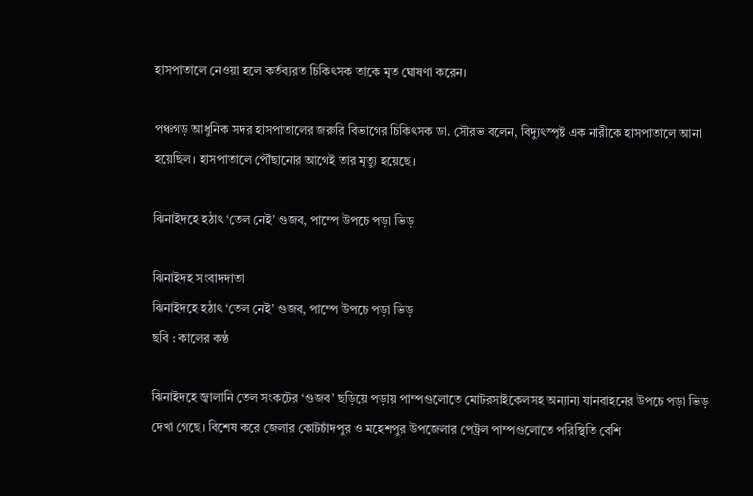হাসপাতালে নেওয়া হলে কর্তব্যরত চিকিৎসক তাকে মৃত ঘোষণা করেন।

পঞ্চগড় আধুনিক সদর হাসপাতালের জরুরি বিভাগের চিকিৎসক ডা. সৌরভ বলেন, বিদ্যুৎস্পৃষ্ট এক নারীকে হাসপাতালে আনা হয়েছিল। হাসপাতালে পৌঁছানোর আগেই তার মৃত্যু হয়েছে।

ঝিনাইদহে হঠাৎ ‘তেল নেই’ গুজব, পাম্পে উপচে পড়া ভিড়

ঝিনাইদহ সংবাদদাতা
ঝিনাইদহে হঠাৎ ‘তেল নেই’ গুজব, পাম্পে উপচে পড়া ভিড়
ছবি : কালের কণ্ঠ

ঝিনাইদহে জ্বালানি তেল সংকটের ‘গুজব’ ছড়িয়ে পড়ায় পাম্পগুলোতে মোটরসাইকেলসহ অন্যান্য যানবাহনের উপচে পড়া ভিড় দেখা গেছে। বিশেষ করে জেলার কোটচাঁদপুর ও মহেশপুর উপজেলার পেট্রল পাম্পগুলোতে পরিস্থিতি বেশি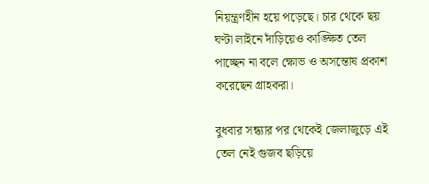নিয়ন্ত্রণহীন হয়ে পড়েছে। চার থেকে ছয় ঘণ্টা লাইনে দাঁড়িয়েও কাঙ্ক্ষিত তেল পাচ্ছেন না বলে ক্ষোভ ও অসন্তোষ প্রকাশ করেছেন গ্রাহকরা।

বুধবার সন্ধ্যার পর থেকেই জেলাজুড়ে এই তেল নেই গুজব ছড়িয়ে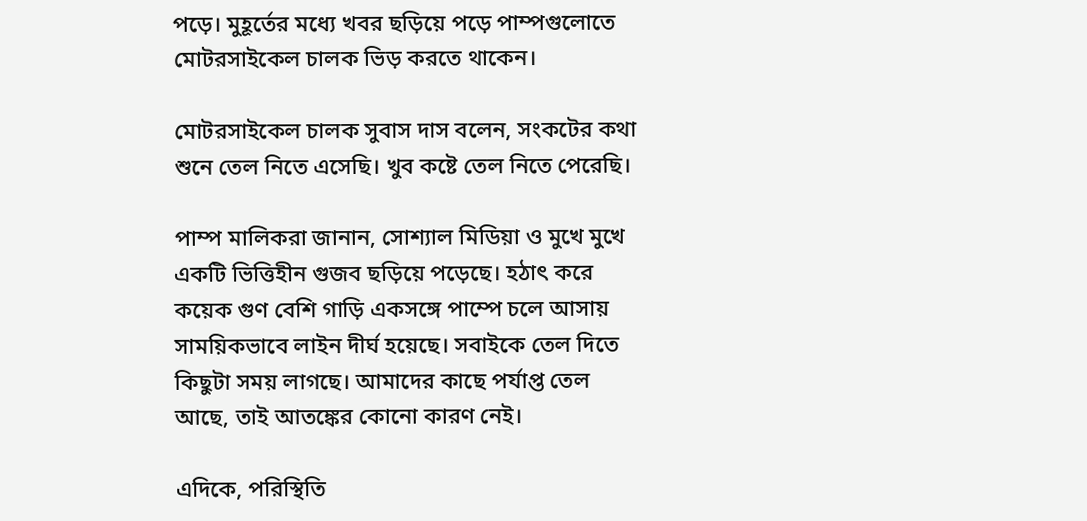পড়ে। মুহূর্তের মধ্যে খবর ছড়িয়ে পড়ে পাম্পগুলোতে মোটরসাইকেল চালক ভিড় করতে থাকেন।

মোটরসাইকেল চালক সুবাস দাস বলেন, সংকটের কথা শুনে তেল নিতে এসেছি। খুব কষ্টে তেল নিতে পেরেছি।

পাম্প মালিকরা জানান, সোশ্যাল মিডিয়া ও মুখে মুখে একটি ভিত্তিহীন গুজব ছড়িয়ে পড়েছে। হঠাৎ করে কয়েক গুণ বেশি গাড়ি একসঙ্গে পাম্পে চলে আসায় সাময়িকভাবে লাইন দীর্ঘ হয়েছে। সবাইকে তেল দিতে কিছুটা সময় লাগছে। আমাদের কাছে পর্যাপ্ত তেল আছে, তাই আতঙ্কের কোনো কারণ নেই।

এদিকে, পরিস্থিতি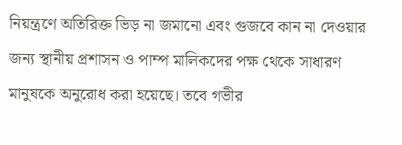নিয়ন্ত্রণে অতিরিক্ত ভিড় না জমানো এবং গুজবে কান না দেওয়ার জন্য স্থানীয় প্রশাসন ও পাম্প মালিকদের পক্ষ থেকে সাধারণ মানুষকে অনুরোধ করা হয়েছে। তবে গভীর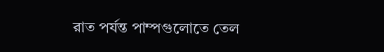রাত পর্যন্ত পাম্পগুলোতে তেল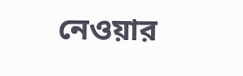নেওয়ার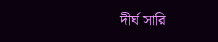দীর্ঘ সারি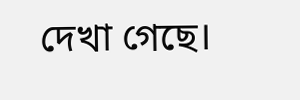দেখা গেছে।